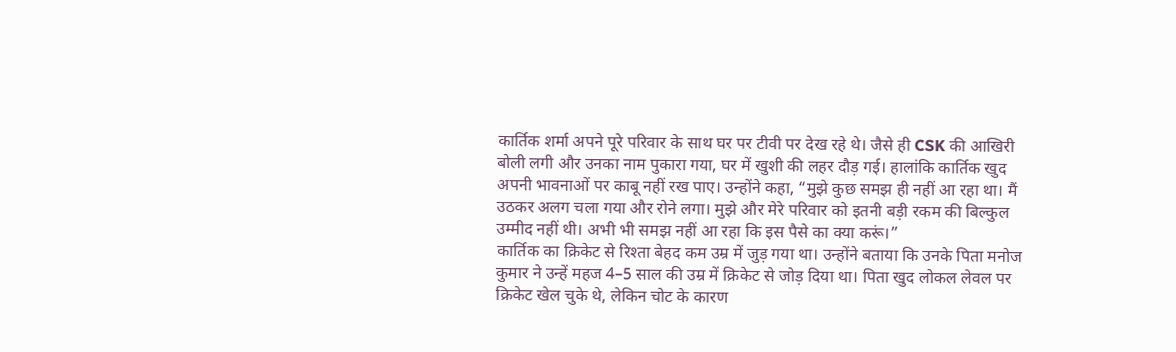कार्तिक शर्मा अपने पूरे परिवार के साथ घर पर टीवी पर देख रहे थे। जैसे ही CSK की आखिरी बोली लगी और उनका नाम पुकारा गया, घर में खुशी की लहर दौड़ गई। हालांकि कार्तिक खुद अपनी भावनाओं पर काबू नहीं रख पाए। उन्होंने कहा, “मुझे कुछ समझ ही नहीं आ रहा था। मैं उठकर अलग चला गया और रोने लगा। मुझे और मेरे परिवार को इतनी बड़ी रकम की बिल्कुल उम्मीद नहीं थी। अभी भी समझ नहीं आ रहा कि इस पैसे का क्या करूं।”
कार्तिक का क्रिकेट से रिश्ता बेहद कम उम्र में जुड़ गया था। उन्होंने बताया कि उनके पिता मनोज कुमार ने उन्हें महज 4–5 साल की उम्र में क्रिकेट से जोड़ दिया था। पिता खुद लोकल लेवल पर क्रिकेट खेल चुके थे, लेकिन चोट के कारण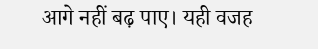आगे नहीं बढ़ पाए। यही वजह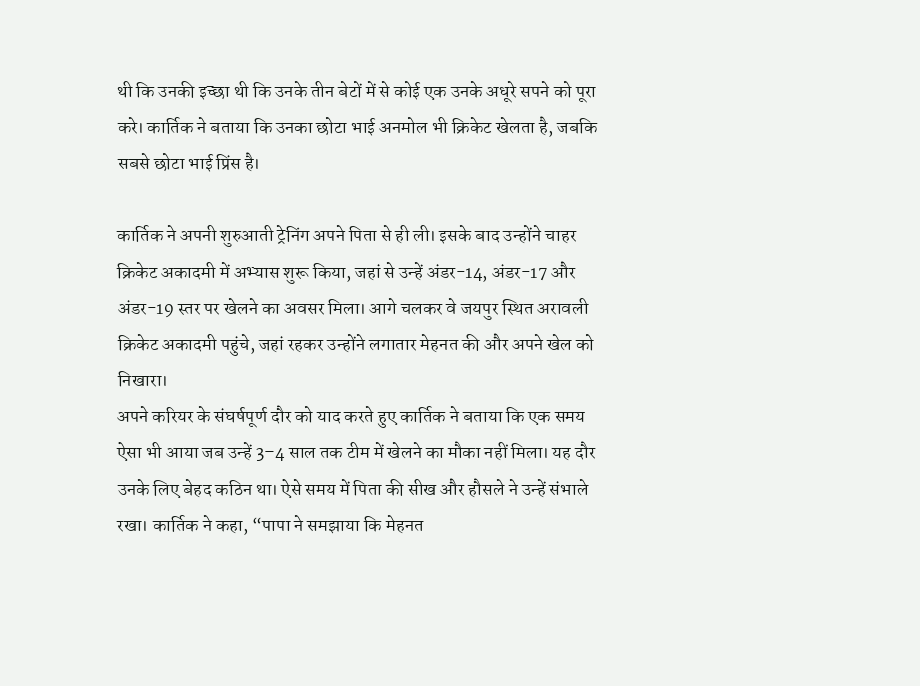थी कि उनकी इच्छा थी कि उनके तीन बेटों में से कोई एक उनके अधूरे सपने को पूरा करे। कार्तिक ने बताया कि उनका छोटा भाई अनमोल भी क्रिकेट खेलता है, जबकि सबसे छोटा भाई प्रिंस है।

कार्तिक ने अपनी शुरुआती ट्रेनिंग अपने पिता से ही ली। इसके बाद उन्होंने चाहर क्रिकेट अकादमी में अभ्यास शुरू किया, जहां से उन्हें अंडर-14, अंडर-17 और अंडर-19 स्तर पर खेलने का अवसर मिला। आगे चलकर वे जयपुर स्थित अरावली क्रिकेट अकादमी पहुंचे, जहां रहकर उन्होंने लगातार मेहनत की और अपने खेल को निखारा।
अपने करियर के संघर्षपूर्ण दौर को याद करते हुए कार्तिक ने बताया कि एक समय ऐसा भी आया जब उन्हें 3–4 साल तक टीम में खेलने का मौका नहीं मिला। यह दौर उनके लिए बेहद कठिन था। ऐसे समय में पिता की सीख और हौसले ने उन्हें संभाले रखा। कार्तिक ने कहा, “पापा ने समझाया कि मेहनत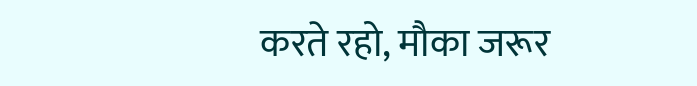करते रहो, मौका जरूर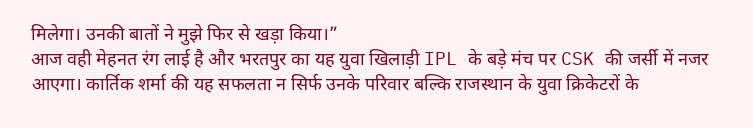मिलेगा। उनकी बातों ने मुझे फिर से खड़ा किया।”
आज वही मेहनत रंग लाई है और भरतपुर का यह युवा खिलाड़ी IPL के बड़े मंच पर CSK की जर्सी में नजर आएगा। कार्तिक शर्मा की यह सफलता न सिर्फ उनके परिवार बल्कि राजस्थान के युवा क्रिकेटरों के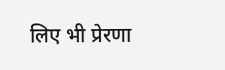लिए भी प्रेरणा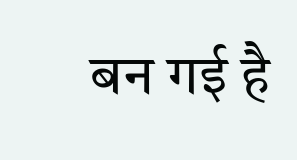बन गई है